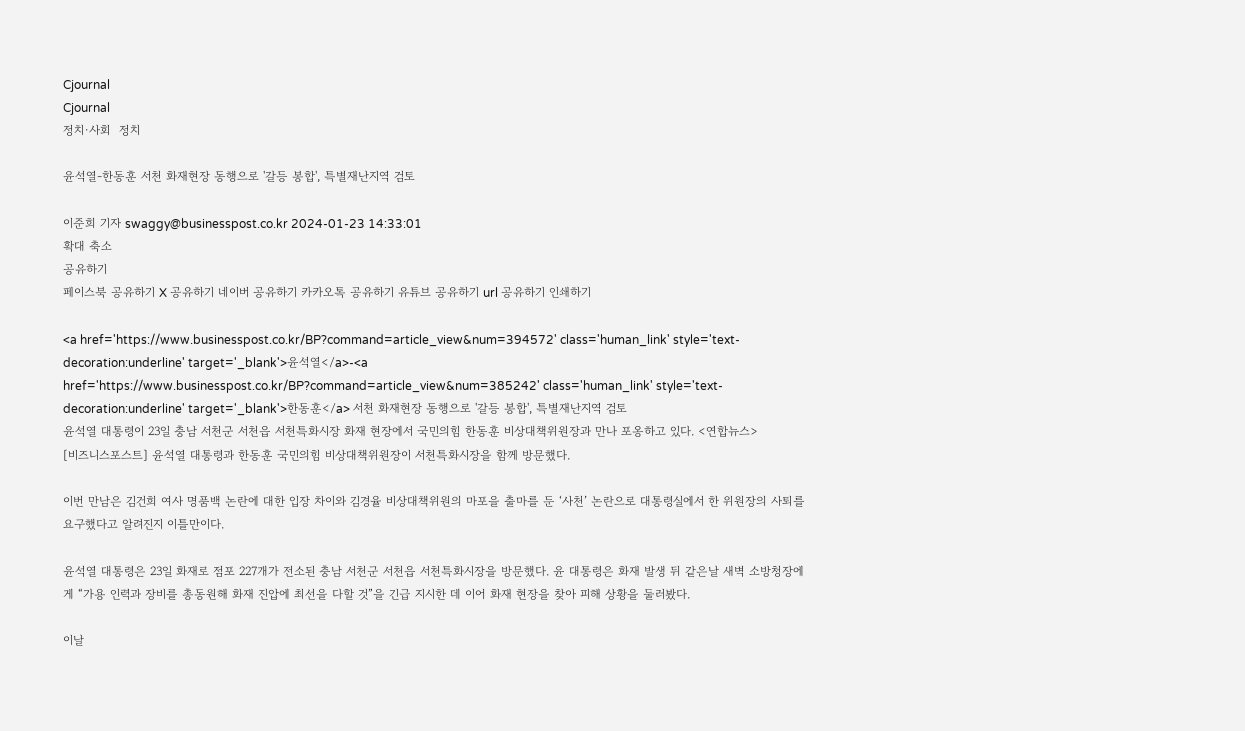Cjournal
Cjournal
정치·사회  정치

윤석열-한동훈 서천 화재현장 동행으로 '갈등 봉합', 특별재난지역 검토

이준희 기자 swaggy@businesspost.co.kr 2024-01-23 14:33:01
확대 축소
공유하기
페이스북 공유하기 X 공유하기 네이버 공유하기 카카오톡 공유하기 유튜브 공유하기 url 공유하기 인쇄하기

<a href='https://www.businesspost.co.kr/BP?command=article_view&num=394572' class='human_link' style='text-decoration:underline' target='_blank'>윤석열</a>-<a href='https://www.businesspost.co.kr/BP?command=article_view&num=385242' class='human_link' style='text-decoration:underline' target='_blank'>한동훈</a> 서천 화재현장 동행으로 '갈등 봉합', 특별재난지역 검토
윤석열 대통령이 23일 충남 서천군 서천읍 서천특화시장 화재 현장에서 국민의힘 한동훈 비상대책위원장과 만나 포옹하고 있다. <연합뉴스>
[비즈니스포스트] 윤석열 대통령과 한동훈 국민의힘 비상대책위원장이 서천특화시장을 함께 방문했다.

이번 만남은 김건희 여사 명품백 논란에 대한 입장 차이와 김경율 비상대책위원의 마포을 출마를 둔 ‘사천’ 논란으로 대통령실에서 한 위원장의 사퇴를 요구했다고 알려진지 이틀만이다.

윤석열 대통령은 23일 화재로 점포 227개가 전소된 충남 서천군 서천읍 서천특화시장을 방문했다. 윤 대통령은 화재 발생 뒤 같은날 새벽 소방청장에게 “가용 인력과 장비를 총동원해 화재 진압에 최선을 다할 것”을 긴급 지시한 데 이어 화재 현장을 찾아 피해 상황을 둘러봤다.

이날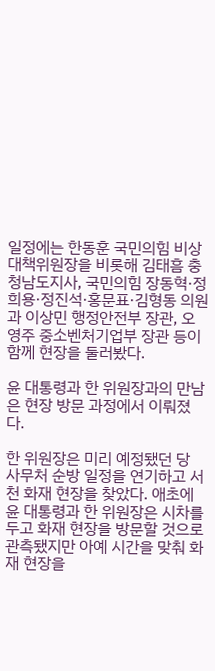일정에는 한동훈 국민의힘 비상대책위원장을 비롯해 김태흠 충청남도지사, 국민의힘 장동혁·정희용·정진석·홍문표·김형동 의원과 이상민 행정안전부 장관, 오영주 중소벤처기업부 장관 등이 함께 현장을 둘러봤다.

윤 대통령과 한 위원장과의 만남은 현장 방문 과정에서 이뤄졌다.

한 위원장은 미리 예정됐던 당 사무처 순방 일정을 연기하고 서천 화재 현장을 찾았다. 애초에 윤 대통령과 한 위원장은 시차를 두고 화재 현장을 방문할 것으로 관측됐지만 아예 시간을 맞춰 화재 현장을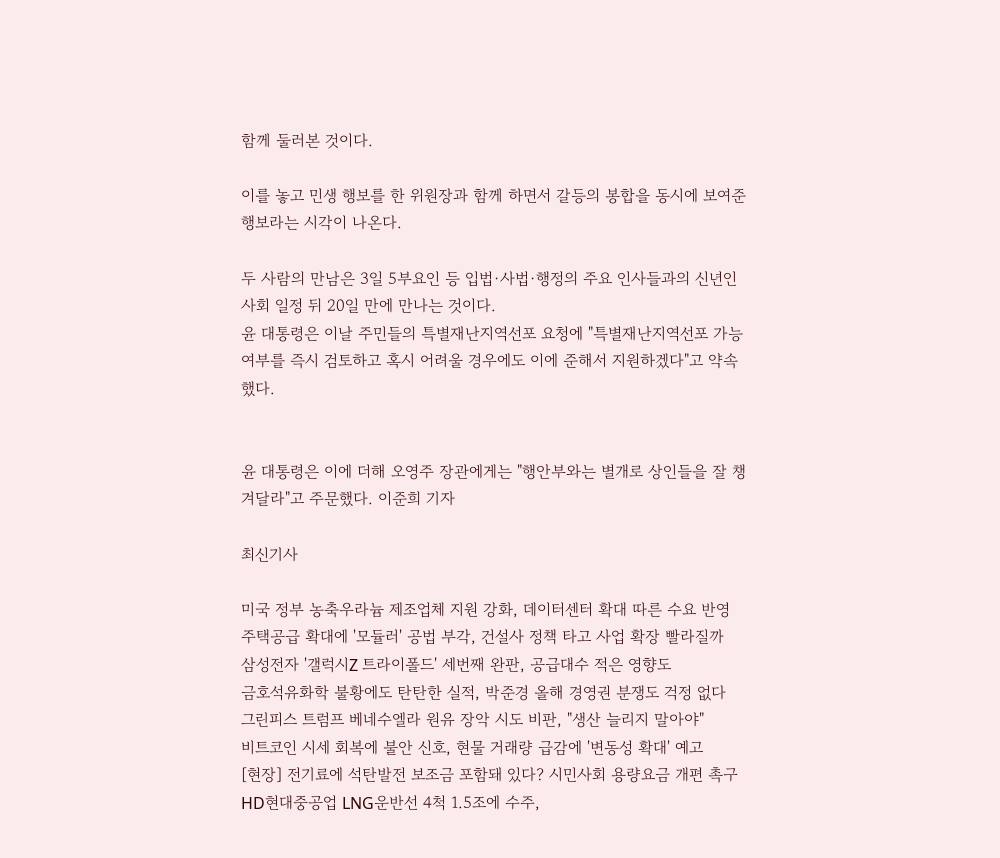함께 둘러본 것이다.

이를 놓고 민생 행보를 한 위원장과 함께 하면서 갈등의 봉합을 동시에 보여준 행보라는 시각이 나온다.

두 사람의 만남은 3일 5부요인 등 입법·사법·행정의 주요 인사들과의 신년인사회 일정 뒤 20일 만에 만나는 것이다.
윤 대통령은 이날 주민들의 특별재난지역선포 요청에 "특별재난지역선포 가능 여부를 즉시 검토하고 혹시 어려울 경우에도 이에 준해서 지원하겠다"고 약속했다.


윤 대통령은 이에 더해 오영주 장관에게는 "행안부와는 별개로 상인들을 잘 챙겨달라"고 주문했다. 이준희 기자

최신기사

미국 정부 농축우라늄 제조업체 지원 강화, 데이터센터 확대 따른 수요 반영
주택공급 확대에 '모듈러' 공법 부각, 건설사 정책 타고 사업 확장 빨라질까
삼성전자 '갤럭시Z 트라이폴드' 세번째 완판, 공급대수 적은 영향도
금호석유화학 불황에도 탄탄한 실적, 박준경 올해 경영권 분쟁도 걱정 없다
그린피스 트럼프 베네수엘라 원유 장악 시도 비판, "생산 늘리지 말아야"
비트코인 시세 회복에 불안 신호, 현물 거래량 급감에 '변동성 확대' 예고
[현장] 전기료에 석탄발전 보조금 포함돼 있다? 시민사회 용량요금 개편 촉구
HD현대중공업 LNG운반선 4척 1.5조에 수주,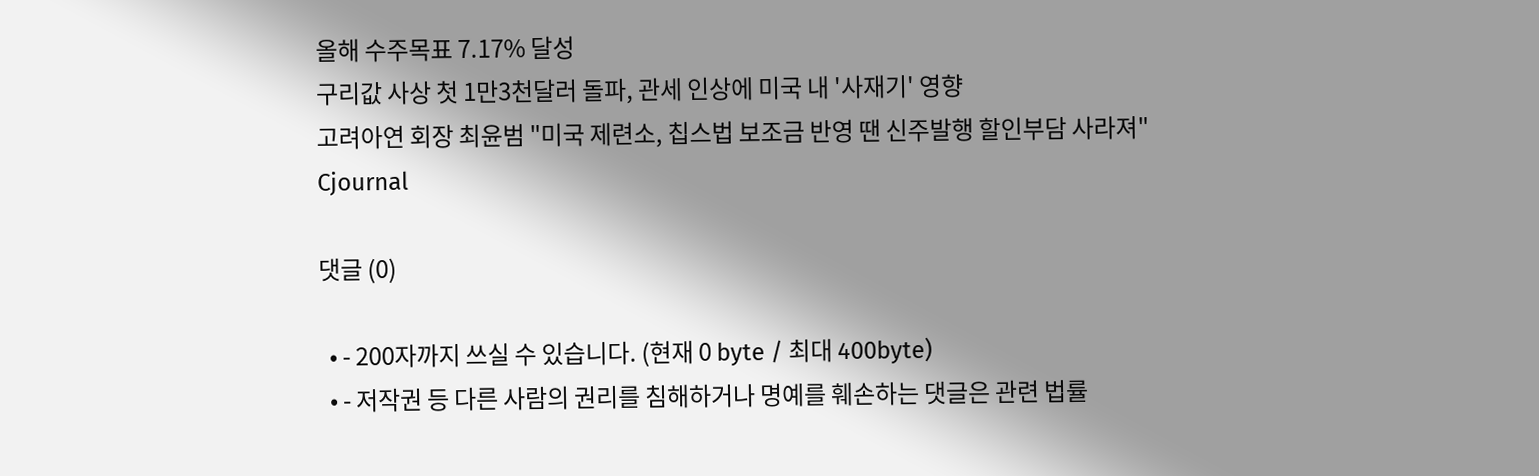올해 수주목표 7.17% 달성
구리값 사상 첫 1만3천달러 돌파, 관세 인상에 미국 내 '사재기' 영향
고려아연 회장 최윤범 "미국 제련소, 칩스법 보조금 반영 땐 신주발행 할인부담 사라져"
Cjournal

댓글 (0)

  • - 200자까지 쓰실 수 있습니다. (현재 0 byte / 최대 400byte)
  • - 저작권 등 다른 사람의 권리를 침해하거나 명예를 훼손하는 댓글은 관련 법률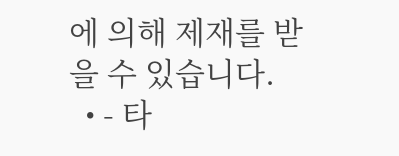에 의해 제재를 받을 수 있습니다.
  • - 타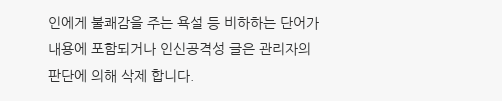인에게 불쾌감을 주는 욕설 등 비하하는 단어가 내용에 포함되거나 인신공격성 글은 관리자의 판단에 의해 삭제 합니다.